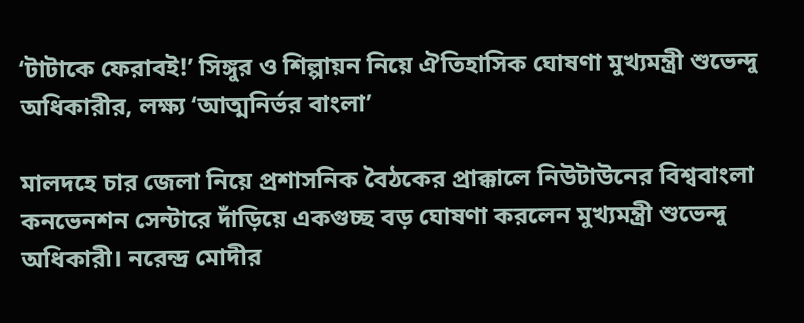‘টাটাকে ফেরাবই!’ সিঙ্গুর ও শিল্পায়ন নিয়ে ঐতিহাসিক ঘোষণা মুখ্যমন্ত্রী শুভেন্দু অধিকারীর, লক্ষ্য ‘আত্মনির্ভর বাংলা’

মালদহে চার জেলা নিয়ে প্রশাসনিক বৈঠকের প্রাক্কালে নিউটাউনের বিশ্ববাংলা কনভেনশন সেন্টারে দাঁড়িয়ে একগুচ্ছ বড় ঘোষণা করলেন মুখ্যমন্ত্রী শুভেন্দু অধিকারী। নরেন্দ্র মোদীর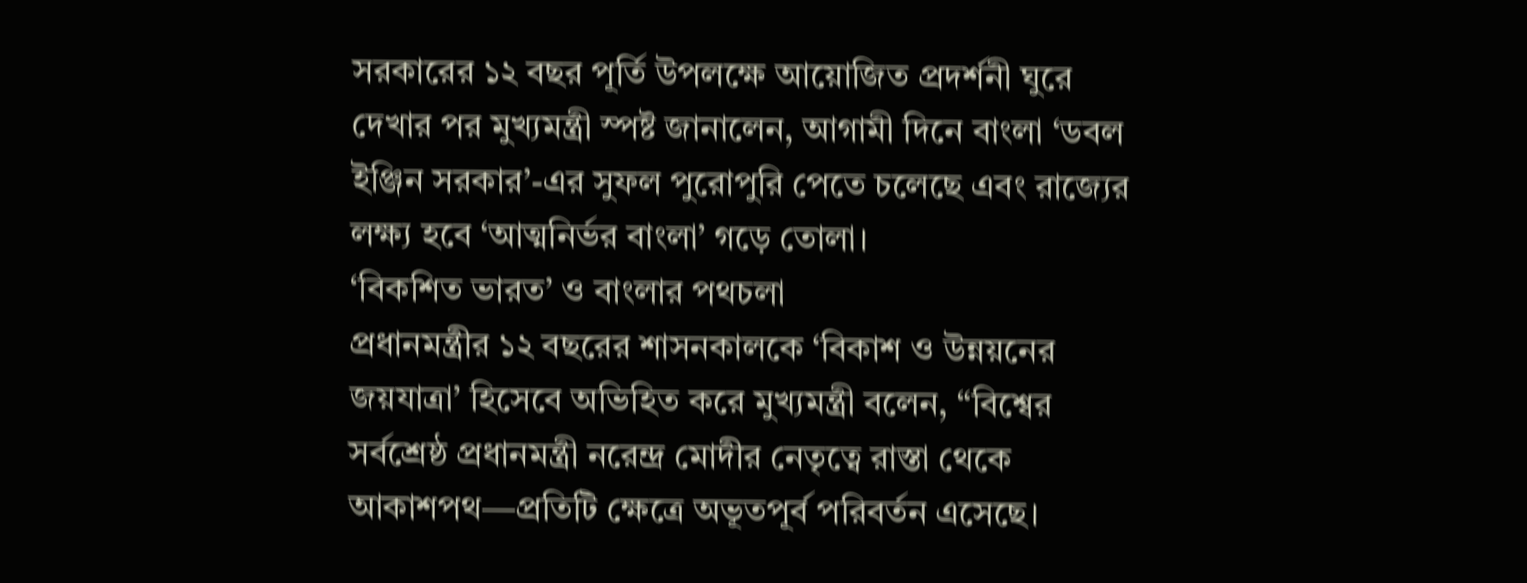সরকারের ১২ বছর পূর্তি উপলক্ষে আয়োজিত প্রদর্শনী ঘুরে দেখার পর মুখ্যমন্ত্রী স্পষ্ট জানালেন, আগামী দিনে বাংলা ‘ডবল ইঞ্জিন সরকার’-এর সুফল পুরোপুরি পেতে চলেছে এবং রাজ্যের লক্ষ্য হবে ‘আত্মনির্ভর বাংলা’ গড়ে তোলা।
‘বিকশিত ভারত’ ও বাংলার পথচলা
প্রধানমন্ত্রীর ১২ বছরের শাসনকালকে ‘বিকাশ ও উন্নয়নের জয়যাত্রা’ হিসেবে অভিহিত করে মুখ্যমন্ত্রী বলেন, “বিশ্বের সর্বশ্রেষ্ঠ প্রধানমন্ত্রী নরেন্দ্র মোদীর নেতৃত্বে রাস্তা থেকে আকাশপথ—প্রতিটি ক্ষেত্রে অভূতপূর্ব পরিবর্তন এসেছে।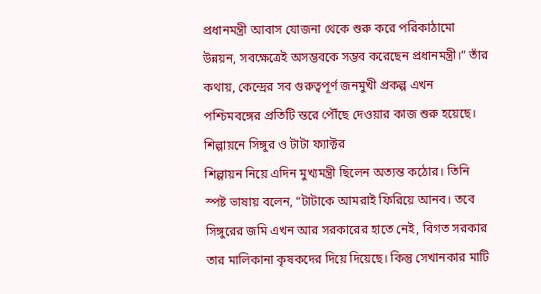প্রধানমন্ত্রী আবাস যোজনা থেকে শুরু করে পরিকাঠামো উন্নয়ন, সবক্ষেত্রেই অসম্ভবকে সম্ভব করেছেন প্রধানমন্ত্রী।” তাঁর কথায়, কেন্দ্রের সব গুরুত্বপূর্ণ জনমুখী প্রকল্প এখন পশ্চিমবঙ্গের প্রতিটি স্তরে পৌঁছে দেওয়ার কাজ শুরু হয়েছে।
শিল্পায়নে সিঙ্গুর ও টাটা ফ্যাক্টর
শিল্পায়ন নিয়ে এদিন মুখ্যমন্ত্রী ছিলেন অত্যন্ত কঠোর। তিনি স্পষ্ট ভাষায় বলেন, “টাটাকে আমরাই ফিরিয়ে আনব। তবে সিঙ্গুরের জমি এখন আর সরকারের হাতে নেই, বিগত সরকার তার মালিকানা কৃষকদের দিয়ে দিয়েছে। কিন্তু সেখানকার মাটি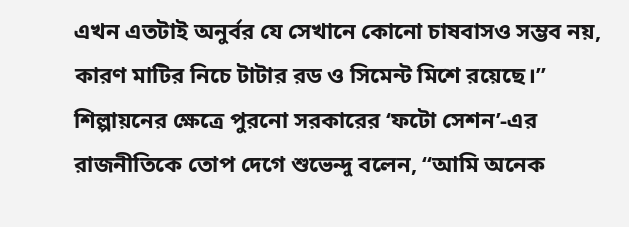এখন এতটাই অনুর্বর যে সেখানে কোনো চাষবাসও সম্ভব নয়, কারণ মাটির নিচে টাটার রড ও সিমেন্ট মিশে রয়েছে।”
শিল্পায়নের ক্ষেত্রে পুরনো সরকারের ‘ফটো সেশন’-এর রাজনীতিকে তোপ দেগে শুভেন্দু বলেন, “আমি অনেক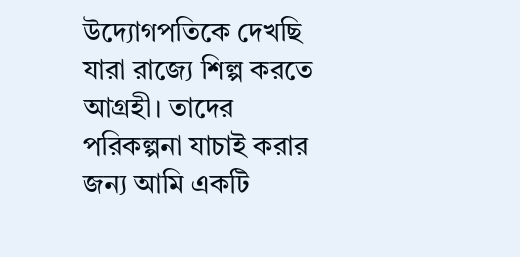উদ্যোগপতিকে দেখছি যারা রাজ্যে শিল্প করতে আগ্রহী। তাদের পরিকল্পনা যাচাই করার জন্য আমি একটি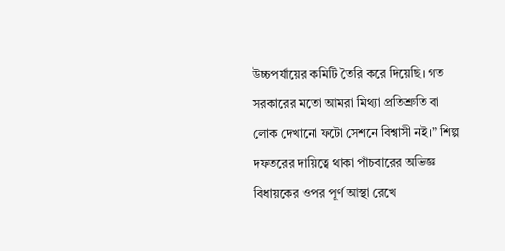উচ্চপর্যায়ের কমিটি তৈরি করে দিয়েছি। গত সরকারের মতো আমরা মিথ্যা প্রতিশ্রুতি বা লোক দেখানো ফটো সেশনে বিশ্বাসী নই।” শিল্প দফতরের দায়িত্বে থাকা পাঁচবারের অভিজ্ঞ বিধায়কের ওপর পূর্ণ আস্থা রেখে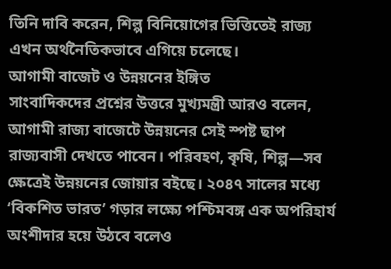তিনি দাবি করেন, শিল্প বিনিয়োগের ভিত্তিতেই রাজ্য এখন অর্থনৈতিকভাবে এগিয়ে চলেছে।
আগামী বাজেট ও উন্নয়নের ইঙ্গিত
সাংবাদিকদের প্রশ্নের উত্তরে মুখ্যমন্ত্রী আরও বলেন, আগামী রাজ্য বাজেটে উন্নয়নের সেই স্পষ্ট ছাপ রাজ্যবাসী দেখতে পাবেন। পরিবহণ, কৃষি, শিল্প—সব ক্ষেত্রেই উন্নয়নের জোয়ার বইছে। ২০৪৭ সালের মধ্যে ‘বিকশিত ভারত’ গড়ার লক্ষ্যে পশ্চিমবঙ্গ এক অপরিহার্য অংশীদার হয়ে উঠবে বলেও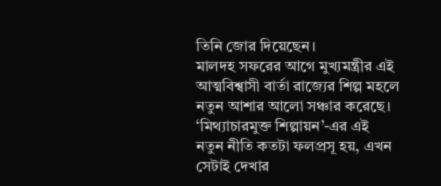তিনি জোর দিয়েছেন।
মালদহ সফরের আগে মুখ্যমন্ত্রীর এই আত্মবিশ্বাসী বার্তা রাজ্যের শিল্প মহলে নতুন আশার আলো সঞ্চার করেছে। ‘মিথ্যাচারমুক্ত শিল্পায়ন’-এর এই নতুন নীতি কতটা ফলপ্রসূ হয়, এখন সেটাই দেখার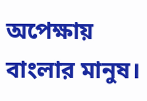অপেক্ষায় বাংলার মানুষ।